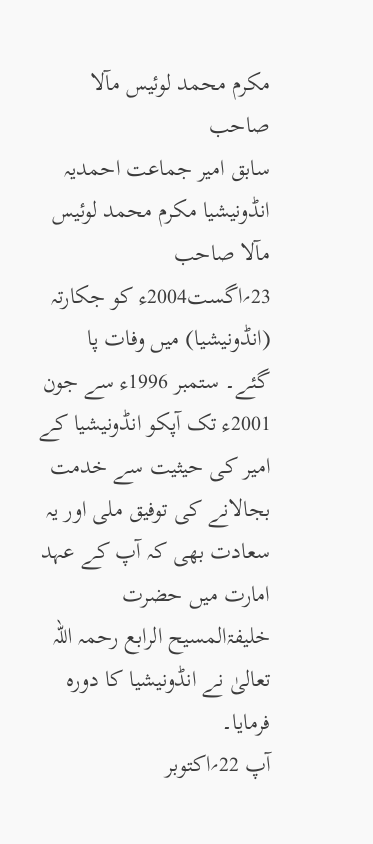مکرم محمد لوئیس مآلا صاحب
سابق امیر جماعت احمدیہ انڈونیشیا مکرم محمد لوئیس مآلا صاحب 23؍اگست2004ء کو جکارتہ (انڈونیشیا) میں وفات پا گئے۔ ستمبر 1996ء سے جون 2001ء تک آپکو انڈونیشیا کے امیر کی حیثیت سے خدمت بجالانے کی توفیق ملی اور یہ سعادت بھی کہ آپ کے عہد امارت میں حضرت خلیفۃالمسیح الرابع رحمہ اللہ تعالیٰ نے انڈونیشیا کا دورہ فرمایا۔
آپ 22؍اکتوبر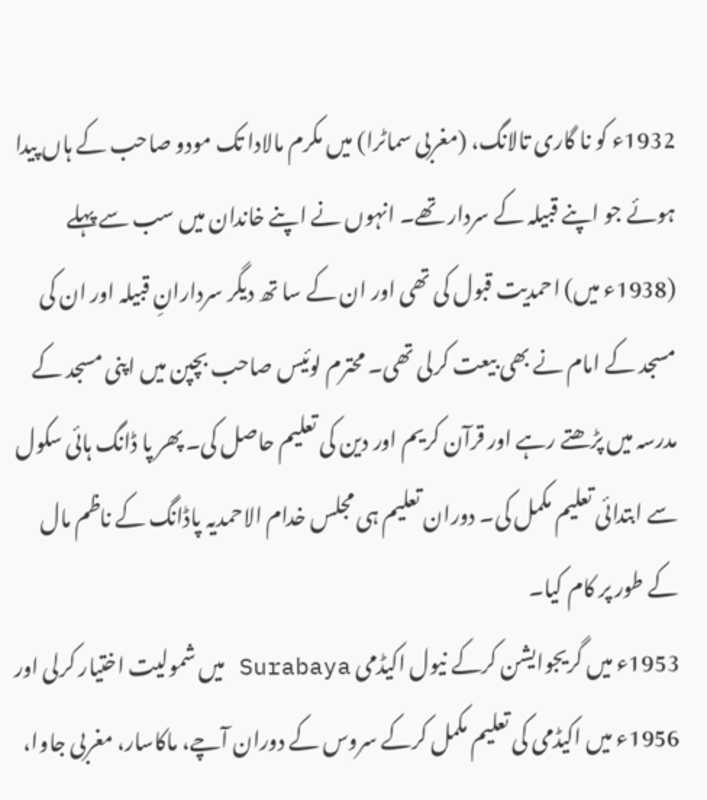1932ء کو نا گاری تالانگ، (مغربی سماٹرا) میں مکرم مالادا تک مودو صاحب کے ہاں پیدا ہوئے جو اپنے قبیلہ کے سردار تھے۔ انہوں نے اپنے خاندان میں سب سے پہلے (1938ء میں) احمدیت قبول کی تھی اور ان کے سا تھ دیگر سردارانِ قبیلہ اور ان کی مسجد کے امام نے بھی بیعت کرلی تھی۔ محترم لوئیس صاحب بچپن میں اپنی مسجد کے مدرسہ میں پڑھتے رہے اور قرآن کریم اور دین کی تعلیم حاصل کی۔ پھر پا ڈانگ ہائی سکول سے ابتدائی تعلیم مکمل کی۔ دوران تعلیم ہی مجلس خدام الاحمدیہ پاڈانگ کے ناظم مال کے طور پر کام کیا۔
1953ء میں گریجوایشن کرکے نیول اکیڈمی Surabaya میں شمولیت اختیار کرلی اور 1956ء میں اکیڈمی کی تعلیم مکمل کرکے سروس کے دوران آچے، ماکاسار، مغربی جاوا،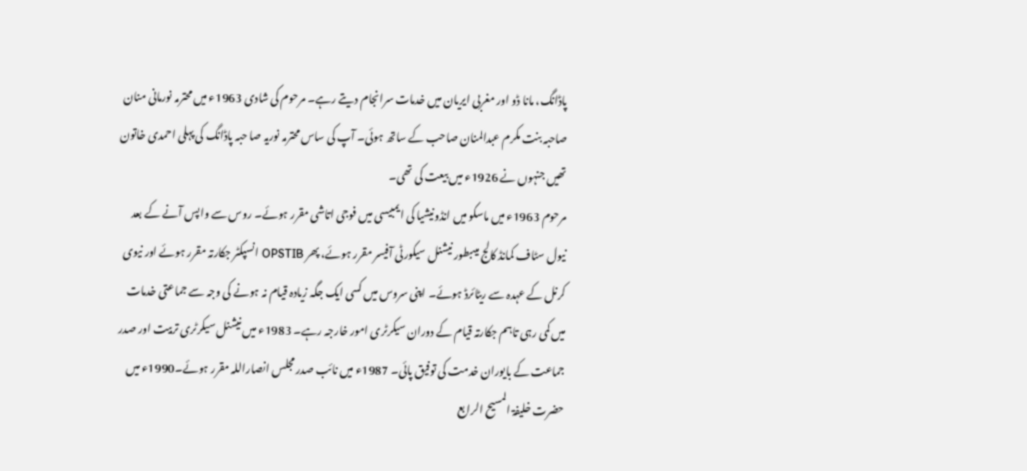پاڈانگ، مانا ڈو اور مغربی ایریان میں خدمات سرانجام دیتے رہے۔ مرحوم کی شادی 1963ء میں محترمہ نورمانی منان صاحبہ بنت مکرم عبدالمنان صاحب کے ساتھ ہوئی۔ آپ کی ساس محترمہ نوریہ صا حبہ پاڈانگ کی پہلی احمدی خاتون تھیں جنہوں نے 1926ء میں بیعت کی تھی۔
مرحوم 1963ء میں ماسکو میں انڈونیشیا کی ایمبیسی میں فوجی اتاشی مقرر ہوئے۔ روس سے واپس آنے کے بعد نیول سٹاف کمانڈ کالج میںبطور نیشنل سیکورٹی آفیسر مقرر ہوئے، پھر OPSTIB انسپکٹر جکارتہ مقرر ہوئے اور نیوی کرنل کے عہدہ سے ریٹائرڈ ہوئے۔ اپنی سروس میں کسی ایک جگہ زیادہ قیام نہ ہونے کی وجہ سے جماعتی خدمات میں کمی رہی تاہم جکارتہ قیام کے دوران سیکرٹری امور خارجہ رہے۔ 1983ء میں نیشنل سیکرٹری تربیت اور صدر جماعت کے بایوران خدمت کی توفیق پائی۔ 1987ء میں نائب صدر مجلس انصاراللہ مقرر ہوئے۔1990ء میں حضرت خلیفۃ المسیح الرابع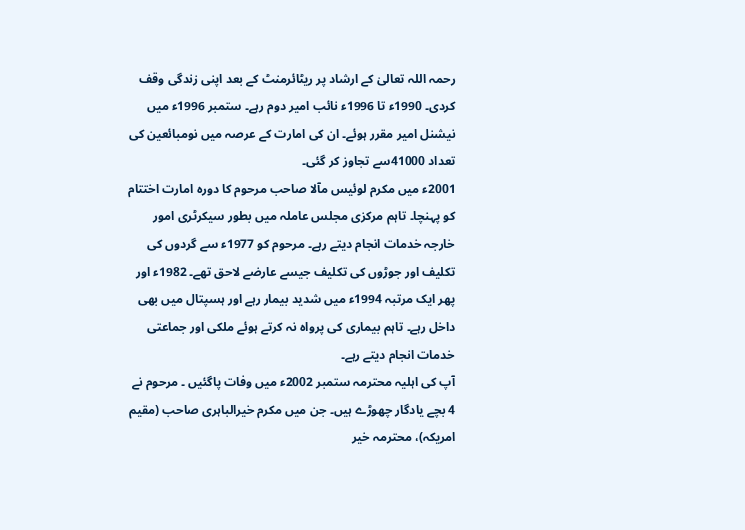رحمہ اللہ تعالیٰ کے ارشاد پر ریٹائرمنٹ کے بعد اپنی زندگی وقف کردی۔ 1990ء تا 1996ء نائب امیر دوم رہے۔ ستمبر 1996ء میں نیشنل امیر مقرر ہوئے۔ ان کی امارت کے عرصہ میں نومبائعین کی تعداد 41000سے تجاوز کر گئی۔
2001ء میں مکرم لوئیس مآلا صاحب مرحوم کا دورہ امارت اختتام کو پہنچا۔ تاہم مرکزی مجلس عاملہ میں بطور سیکرٹری امور خارجہ خدمات انجام دیتے رہے۔ مرحوم کو 1977ء سے گردوں کی تکلیف اور جوڑوں کی تکلیف جیسے عارضے لاحق تھے۔ 1982ء اور پھر ایک مرتبہ 1994ء میں شدید بیمار رہے اور ہسپتال میں بھی داخل رہے۔ تاہم بیماری کی پرواہ نہ کرتے ہوئے ملکی اور جماعتی خدمات انجام دیتے رہے۔
آپ کی اہلیہ محترمہ ستمبر 2002ء میں وفات پاگئیں ۔ مرحوم نے 4 بچے یادگار چھوڑے ہیں۔ جن میں مکرم خیرالباہری صاحب (مقیم امریکہ)، محترمہ خیر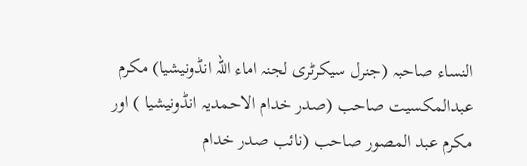النساء صاحبہ (جنرل سیکرٹری لجنہ اماء اللہ انڈونیشیا) مکرم عبدالمکسیت صاحب (صدر خدام الاحمدیہ انڈونیشیا ) اور مکرم عبد المصور صاحب (نائب صدر خدام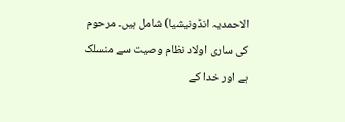الاحمدیہ انڈونیشیا) شامل ہیں۔ مرحوم کی ساری اولاد نظام وصیت سے منسلک ہے اور خدا کے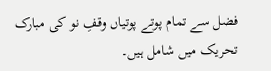فضل سے تمام پوتے پوتیاں وقفِ نو کی مبارک تحریک میں شامل ہیں۔